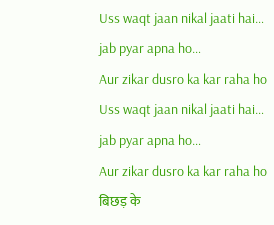Uss waqt jaan nikal jaati hai…
jab pyar apna ho…
Aur zikar dusro ka kar raha ho
Uss waqt jaan nikal jaati hai…
jab pyar apna ho…
Aur zikar dusro ka kar raha ho
बिछड़ के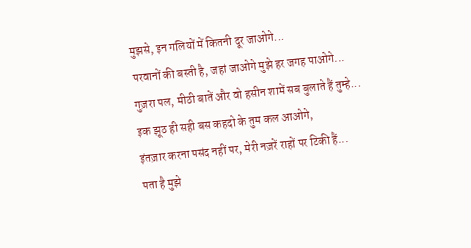मुझसे, इन गलियों में कितनी दूर जाओगे...
परवानों की बस्ती है, जहां जाओगे मुझे हर जगह पाओगे...
गुज़रा पल, मीठी बातें और वो हसीन शामें सब बुलाते हैं तुम्हे...
इक झूठ ही सही बस कहदो के तुम कल आओगे,
इंतज़ार करना पसंद नहीं पर, मेरी नज़रें राहों पर टिकी हैं...
पता है मुझे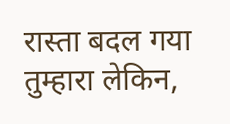रास्ता बदल गया तुम्हारा लेकिन,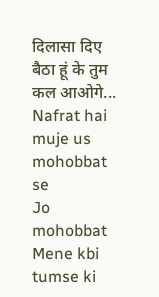दिलासा दिए बैठा हूं के तुम कल आओगे...
Nafrat hai muje us mohobbat se
Jo mohobbat Mene kbi tumse ki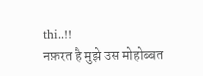thi..!!
नफ़रत है मुझे उस मोहोब्बत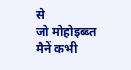से
जो मोहोइब्ब्त मैनें कभी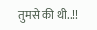तुमसे की थी..!!